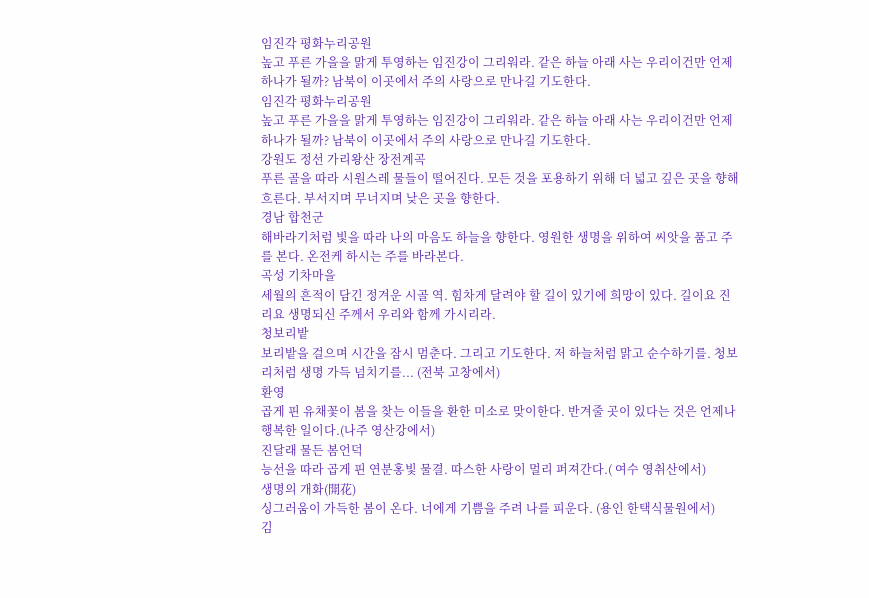임진각 평화누리공원
높고 푸른 가을을 맑게 투영하는 임진강이 그리워라. 같은 하늘 아래 사는 우리이건만 언제 하나가 될까? 남북이 이곳에서 주의 사랑으로 만나길 기도한다.
임진각 평화누리공원
높고 푸른 가을을 맑게 투영하는 임진강이 그리워라. 같은 하늘 아래 사는 우리이건만 언제 하나가 될까? 남북이 이곳에서 주의 사랑으로 만나길 기도한다.
강원도 정선 가리왕산 장전계곡
푸른 골을 따라 시원스레 물들이 떨어진다. 모든 것을 포용하기 위해 더 넓고 깊은 곳을 향해 흐른다. 부서지며 무너지며 낮은 곳을 향한다.
경남 합천군
해바라기처럼 빛을 따라 나의 마음도 하늘을 향한다. 영원한 생명을 위하여 씨앗을 품고 주를 본다. 온전케 하시는 주를 바라본다.
곡성 기차마을
세월의 흔적이 담긴 정겨운 시골 역. 힘차게 달려야 할 길이 있기에 희망이 있다. 길이요 진리요 생명되신 주께서 우리와 함께 가시리라.
청보리밭
보리밭을 걸으며 시간을 잠시 멈춘다. 그리고 기도한다. 저 하늘처럼 맑고 순수하기를. 청보리처럼 생명 가득 넘치기를... (전북 고창에서)
환영
곱게 핀 유채꽃이 봄을 찾는 이들을 환한 미소로 맞이한다. 반겨줄 곳이 있다는 것은 언제나 행복한 일이다.(나주 영산강에서)
진달래 물든 봄언덕
능선을 따라 곱게 핀 연분홍빛 물결. 따스한 사랑이 멀리 퍼져간다.( 여수 영취산에서)
생명의 개화(開花)
싱그러움이 가득한 봄이 온다. 너에게 기쁨을 주려 나를 피운다. (용인 한택식물원에서)
김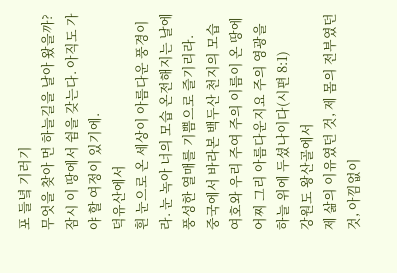포 들녘 기러기
무엇을 찾아 먼 하늘길을 날아 왔을까? 잠시 이 땅에서 쉼을 갖는다. 아직도 가야 할 여정이 있기에.
덕유산에서
흰 눈으로 온 세상이 아름다운 풍경이라. 눈 녹아 너의 모습 온전해지는 날에 풍성한 열매를 기쁨으로 즐기리라.
중국에서 바라본 백두산 천지의 모습
여호와 우리 주여 주의 이름이 온 땅에 어찌 그리 아름다운지요 주의 영광을 하늘 위에 두셨나이다(시편 8:1)
강원도 왕산골에서
제 삶의 이유였던 것, 제 몸의 전부였던 것, 아낌없이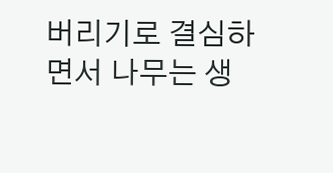버리기로 결심하면서 나무는 생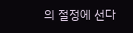의 절정에 선다